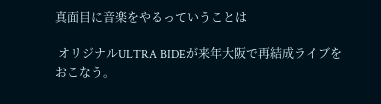真面目に音楽をやるっていうことは

 オリジナルULTRA BIDEが来年大阪で再結成ライブをおこなう。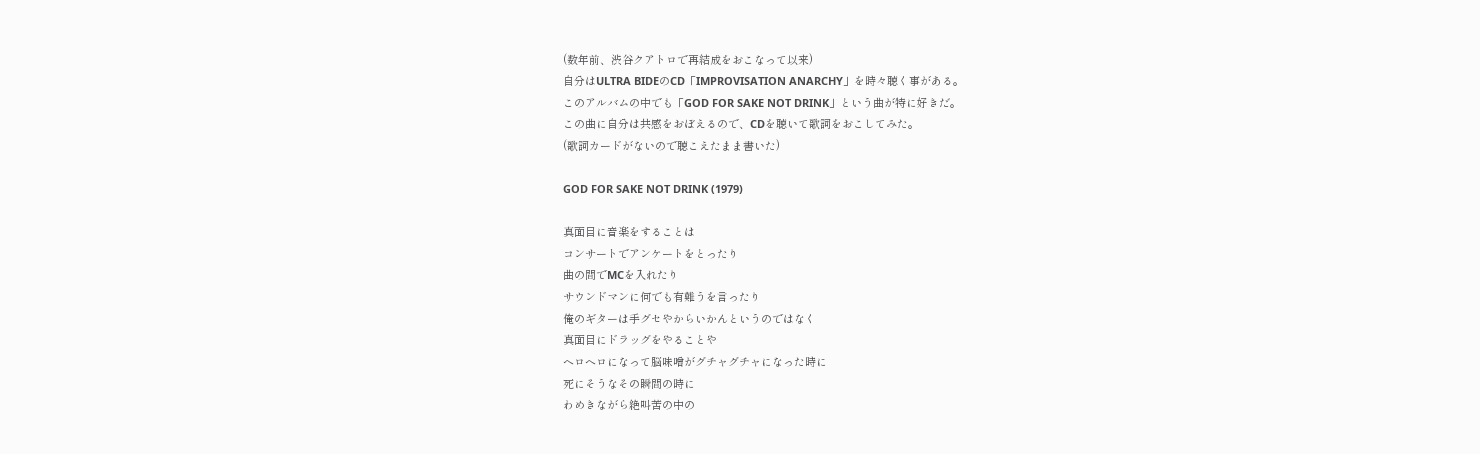(数年前、渋谷クアトロで再結成をおこなって以来)
自分はULTRA BIDEのCD「IMPROVISATION ANARCHY」を時々聴く事がある。
このアルバムの中でも「GOD FOR SAKE NOT DRINK」という曲が特に好きだ。
この曲に自分は共感をおぼえるので、CDを聴いて歌詞をおこしてみた。
(歌詞カードがないので聴こえたまま書いた)

GOD FOR SAKE NOT DRINK (1979)

真面目に音楽をすることは
コンサートでアンケートをとったり
曲の間でMCを入れたり
サウンドマンに何でも有難うを言ったり
俺のギターは手グセやからいかんというのではなく
真面目にドラッグをやることや
ヘロヘロになって脳味噌がグチャグチャになった時に
死にそうなその瞬間の時に
わめきながら絶叫苦の中の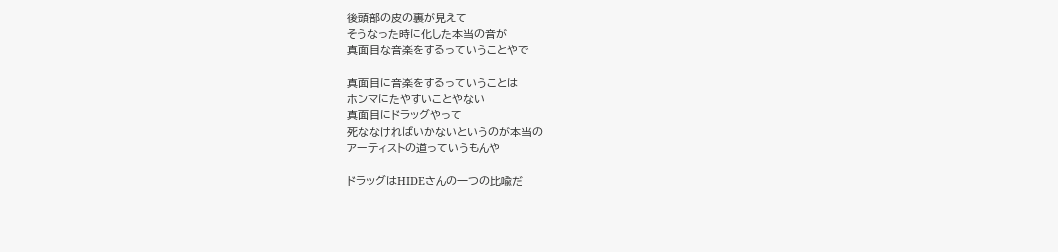後頭部の皮の裏が見えて
そうなった時に化した本当の音が
真面目な音楽をするっていうことやで

真面目に音楽をするっていうことは
ホンマにたやすいことやない
真面目にドラッグやって
死ななければいかないというのが本当の
アーティストの道っていうもんや

ドラッグはHIDEさんの一つの比喩だ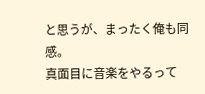と思うが、まったく俺も同感。
真面目に音楽をやるって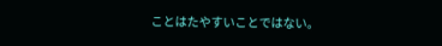ことはたやすいことではない。